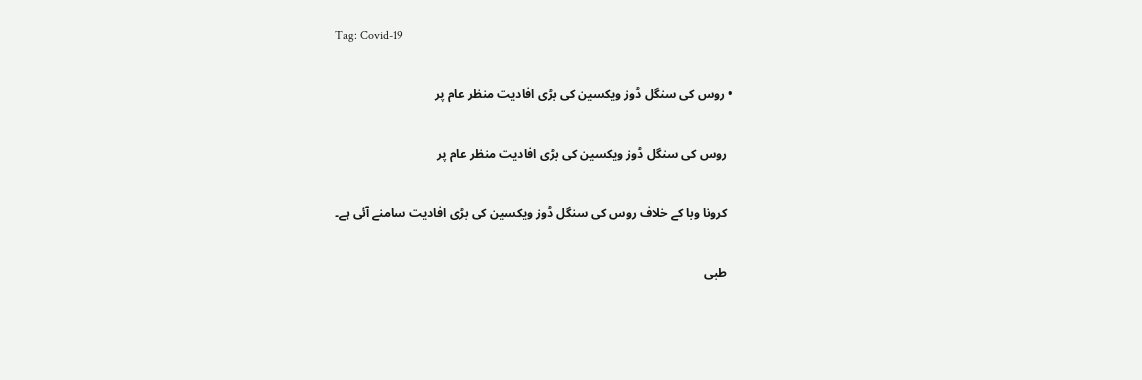Tag: Covid-19

  • روس کی سنگل ڈوز ویکسین کی بڑی افادیت منظر عام پر

    روس کی سنگل ڈوز ویکسین کی بڑی افادیت منظر عام پر

    کرونا وبا کے خلاف روس کی سنگل ڈوز ویکسین کی بڑی افادیت سامنے آئی ہے۔

    طبی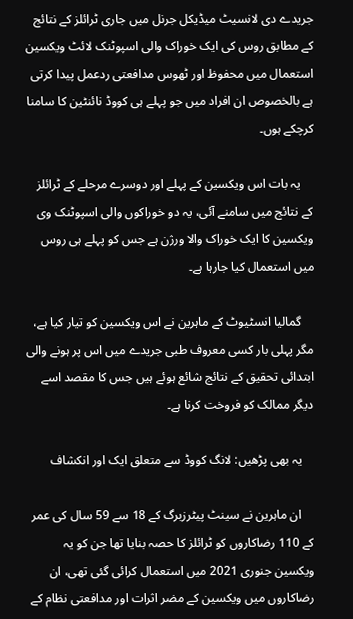جریدے دی لانسیٹ میڈیکل جرنل میں جاری ٹرائلز کے نتائج کے مطابق روس کی ایک خوراک والی اسپوٹنک لائٹ ویکسین استعمال میں محفوظ اور ٹھوس مدافعتی ردعمل پیدا کرتی ہے بالخصوص ان افراد میں جو پہلے ہی کووڈ نائنٹین کا سامنا کرچکے ہوں۔

    یہ بات اس ویکسین کے پہلے اور دوسرے مرحلے کے ٹرائلز کے نتائج میں سامنے آئی، یہ دو خوراکوں والی اسپوٹنک وی ویکسین کا ایک خوراک والا ورژن ہے جس کو پہلے ہی روس میں استعمال کیا جارہا ہے۔

    گمالیا انسٹیوٹ کے ماہرین نے اس ویکسین کو تیار کیا ہے، مگر پہلی بار کسی معروف طبی جریدے میں اس پر ہونے والی ابتدائی تحقیق کے نتائج شائع ہوئے ہیں جس کا مقصد اسے دیگر ممالک کو فروخت کرنا ہے۔

    یہ بھی پڑھیں: لانگ کووڈ سے متعلق ایک اور انکشاف

    ان ماہرین نے سینٹ پیٹرزبرگ کے 18 سے 59 سال کی عمر کے 110 رضاکاروں کو ٹرائلز کا حصہ بنایا تھا جن کو یہ ویکسین جنوری 2021 میں استعمال کرائی گئی تھی، ان رضاکاروں میں ویکسین کے مضر اثرات اور مدافعتی نظام کے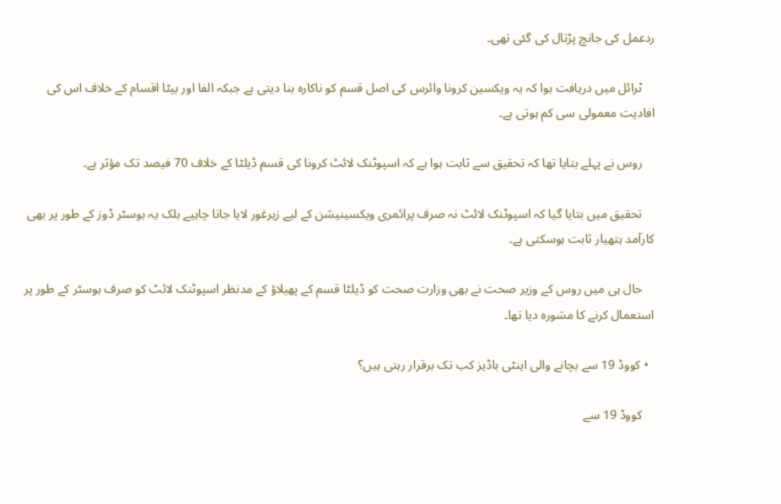ردعمل کی جانچ پڑتال کی گئی تھی۔

    ٹرائل میں دریافت ہوا کہ یہ ویکسین کرونا وائرس کی اصل قسم کو ناکارہ بنا دیتی ہے جبکہ الفا اور بیٹا اقسام کے خلاف اس کی افادیت معمولی سی کم ہوتی ہے۔

    روس نے پہلے بتایا تھا کہ تحقیق سے ثابت ہوا ہے کہ اسپوٹنک لائٹ کرونا کی قسم ڈیلٹا کے خلاف 70 فیصد تک مؤثر ہے۔

    تحقیق میں بتایا گیا کہ اسپوٹنک لائٹ نہ صرف پرائمری ویکسینیشن کے لیے زیرغور لایا جانا چاہیے بلک یہ بوسٹر ڈوز کے طور پر بھی کارآمد ہتھیار ثابت ہوسکتی ہے۔

    حال ہی میں روس کے وزیر صحت نے بھی وزارت صحت کو ڈیلٹا قسم کے پھیلاؤ کے مدنظر اسپوٹنک لائٹ کو صرف بوسٹر کے طور پر استعمال کرنے کا مشورہ دیا تھا۔

  • کووڈ 19 سے بچانے والی اینٹی باڈیز کب تک برقرار رہتی ہیں؟

    کووڈ 19 سے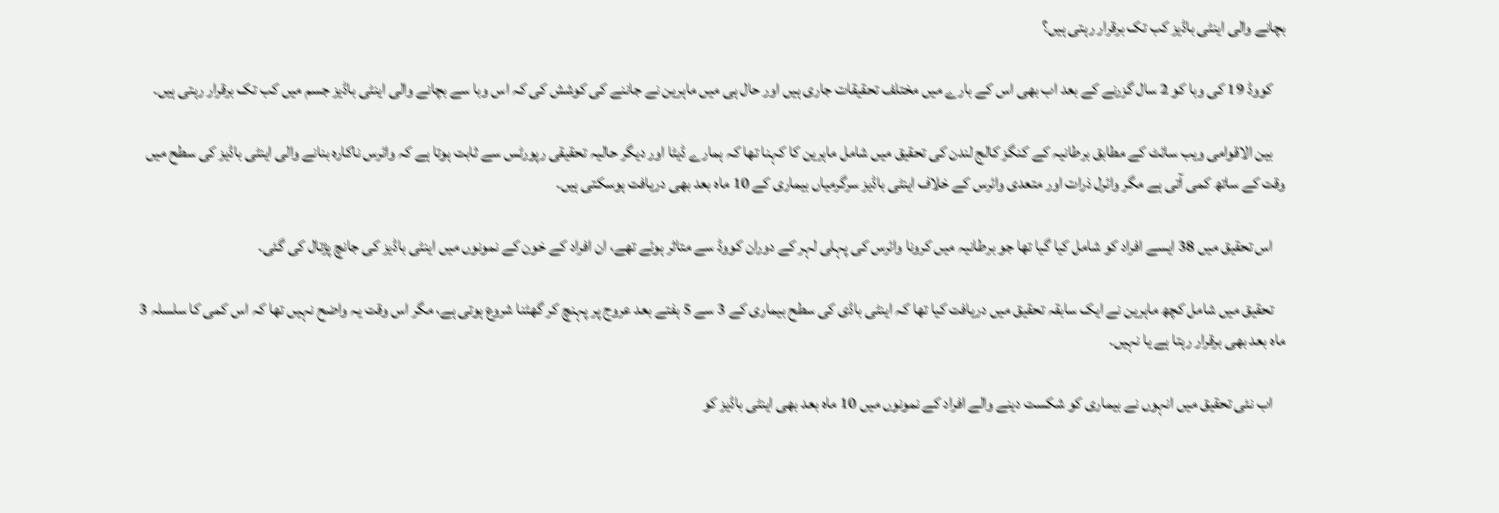بچانے والی اینٹی باڈیز کب تک برقرار رہتی ہیں؟

    کووڈ 19 کی وبا کو 2 سال گزرنے کے بعد اب بھی اس کے بارے میں مختلف تحقیقات جاری ہیں اور حال ہی میں ماہرین نے جاننے کی کوشش کی کہ اس وبا سے بچانے والی اینٹی باڈیز جسم میں کب تک برقرار رہتی ہیں۔

    بین الاقوامی ویب سائٹ کے مطابق برطانیہ کے کنگز کالج لندن کی تحقیق میں شامل ماہرین کا کہنا تھا کہ ہمارے ڈیٹا اور دیگر حالیہ تحقیقی رپورٹس سے ثابت ہوتا ہے کہ وائرس ناکارہ بنانے والی اینٹی باڈیز کی سطح میں وقت کے ساتھ کمی آتی ہے مگر وائرل ذرات اور متعدی وائرس کے خلاف اینٹی باڈیز سرگرمیاں بیماری کے 10 ماہ بعد بھی دریافت ہوسکتی ہیں۔

    اس تحقیق میں 38 ایسے افراد کو شامل کیا گیا تھا جو برطانیہ میں کرونا وائرس کی پہلی لہر کے دوران کووڈ سے متاثر ہوئے تھے، ان افراد کے خون کے نمونوں میں اینٹی باڈیز کی جانچ پڑتال کی گئی۔

    تحقیق میں شامل کچھ ماہرین نے ایک سابقہ تحقیق میں دریافت کیا تھا کہ اینٹی باڈی کی سطح بیماری کے 3 سے 5 ہفتے بعد عروج پر پہنچ کر گھٹنا شروع ہوتی ہے، مگر اس وقت یہ واضح نہیں تھا کہ اس کمی کا سلسلہ 3 ماہ بعد بھی برقرار رہتا ہے یا نہیں۔

    اب نئی تحقیق میں انہوں نے بیماری کو شکست دینے والے افراد کے نمونوں میں 10 ماہ بعد بھی اینٹی باڈیز کو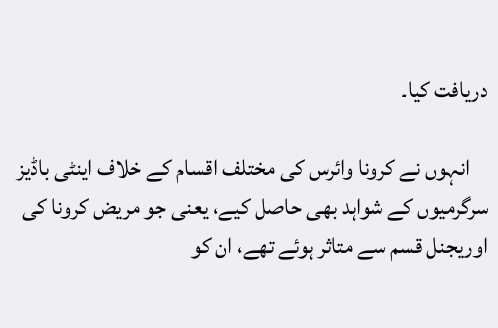دریافت کیا۔

    انہوں نے کرونا وائرس کی مختلف اقسام کے خلاف اینٹی باڈیز سرگرمیوں کے شواہد بھی حاصل کیے، یعنی جو مریض کرونا کی اوریجنل قسم سے متاثر ہوئے تھے، ان کو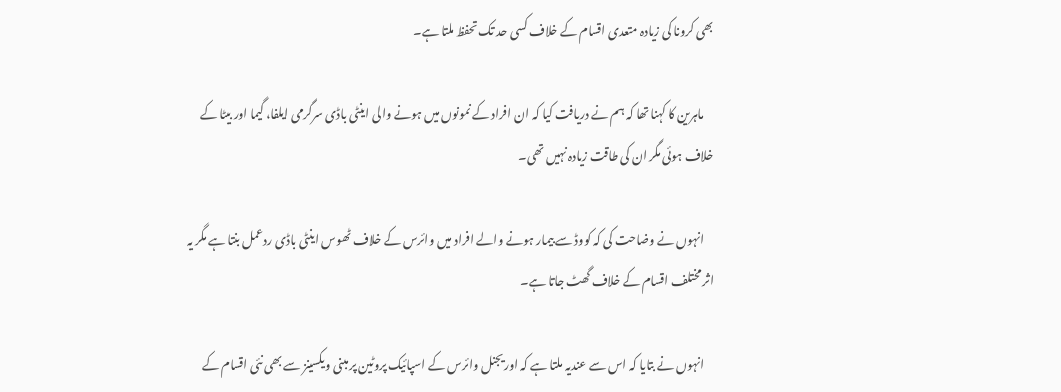بھی کرونا کی زیادہ متعدی اقسام کے خلاف کسی حد تک تحفظ ملتا ہے۔

    ماہرین کا کہنا تھا کہ ہم نے دریافت کیا کہ ان افراد کے نمونوں میں ہونے والی اینٹی باڈی سرگرمی ایلفا، گیما اور بیٹا کے خلاف ہوئی مگر ان کی طاقت زیادہ نہیں تھی۔

    انہوں نے وضاحت کی کہ کووڈ سے بیمار ہونے والے افراد میں وائرس کے خلاف ٹھوس اینٹی باڈی ردعمل بنتا ہے مگر یہ اثر مختلف اقسام کے خلاف گھٹ جاتا ہے۔

    انہوں نے بتایا کہ اس سے عندیہ ملتا ہے کہ اوریجنل وائرس کے اسپائیک پروٹین پر مبنی ویکسینز سے بھی نئی اقسام کے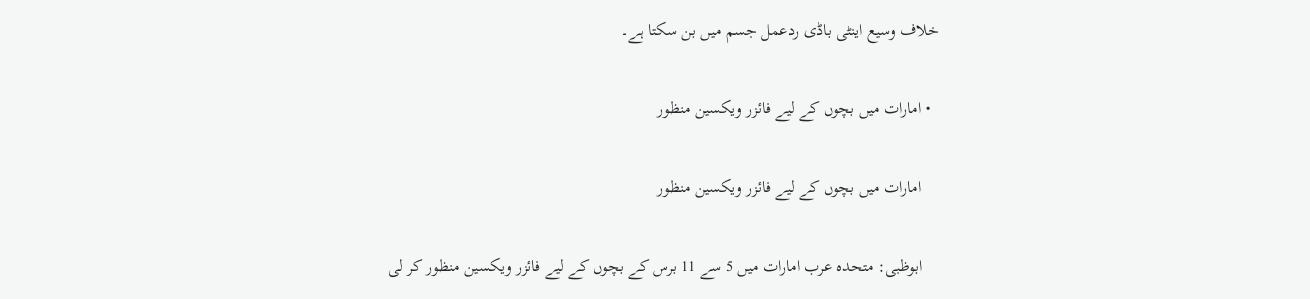خلاف وسیع اینٹی باڈی ردعمل جسم میں بن سکتا ہے۔

  • امارات میں بچوں کے لیے فائزر ویکسین منظور

    امارات میں بچوں کے لیے فائزر ویکسین منظور

    ابوظبی: متحدہ عرب امارات میں 5 سے 11 برس کے بچوں کے لیے فائزر ویکسین منظور کر لی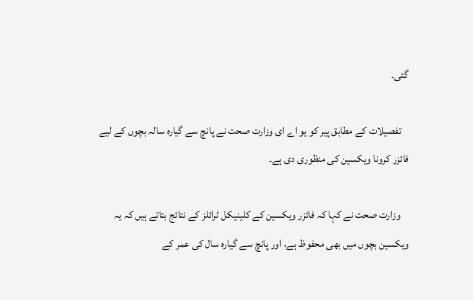گئی۔

    تفصیلات کے مطابق پیر کو یو اے ای وزارت صحت نے پانچ سے گیارہ سالہ بچوں کے لیے فائزر کرونا ویکسین کی منظوری دی ہے۔

    وزارت صحت نے کہا کہ فائزر ویکسین کے کلینیکل ٹرائلز کے نتائج بتاتے ہیں کہ یہ ویکسین بچوں میں بھی محفوظ ہے، اور پانچ سے گیارہ سال کی عمر کے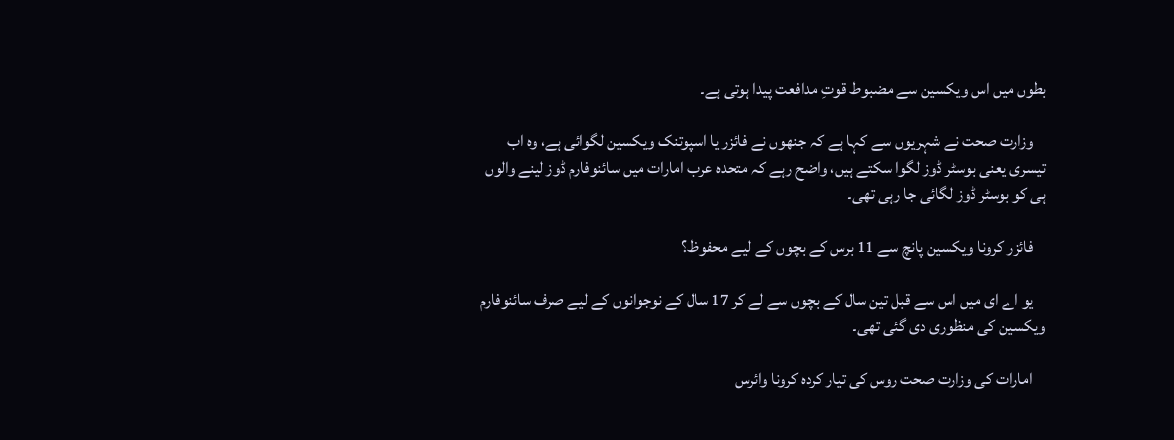بطوں میں اس ویکسین سے مضبوط قوتِ مدافعت پیدا ہوتی ہے۔

    وزارت صحت نے شہریوں سے کہا ہے کہ جنھوں نے فائزر یا اسپوتنک ویکسین لگوائی ہے، وہ اب تیسری یعنی بوسٹر ڈوز لگوا سکتے ہیں، واضح رہے کہ متحدہ عرب امارات میں سائنوفارم ڈوز لینے والوں ہی کو بوسٹر ڈوز لگائی جا رہی تھی۔

    فائزر کرونا ویکسین پانچ سے 11 برس کے بچوں کے لیے محفوظ؟

    یو اے ای میں اس سے قبل تین سال کے بچوں سے لے کر 17 سال کے نوجوانوں کے لیے صرف سائنوفارم ویکسین کی منظوری دی گئی تھی۔

    امارات کی وزارت صحت روس کی تیار کردہ کرونا وائرس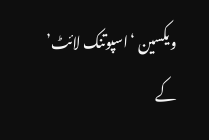ویکسین ‘اسپوتنک لائٹ’ کے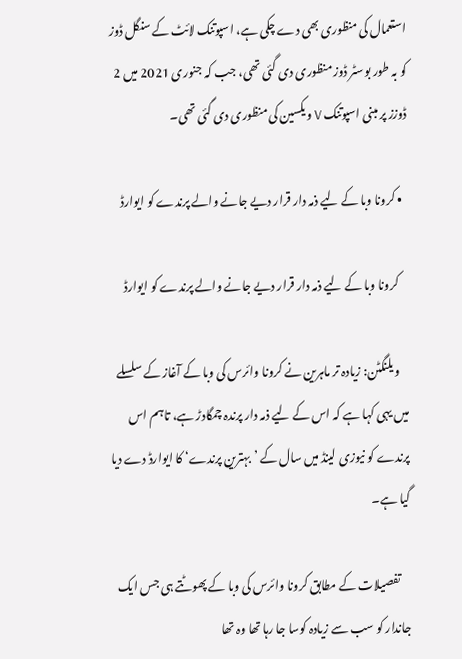استعمال کی منظوری بھی دے چکی ہے، اسپوتنک لائٹ کے سنگل ڈوز کو بہ طور بوسٹر ڈوز منظوری دی گئی تھی، جب کہ جنوری 2021 میں 2 ڈوزز پر مبنی اسپوتنک V ویکسین کی منظوری دی گئی تھی۔

  • کرونا وبا کے لیے ذمہ دار قرار دیے جانے والے پرندے کو ایوارڈ

    کرونا وبا کے لیے ذمہ دار قرار دیے جانے والے پرندے کو ایوارڈ

    ویلنگٹن: زیادہ تر ماہرین نے کرونا وائرس کی وبا کے آغاز کے سلسلے میں یہی کہا ہے کہ اس کے لیے ذمہ دار پرندہ چمگادڑ ہے، تاہم اس پرندے کو نیوزی لینڈ میں سال کے ’بہترین پرندے‘ کا ایوارڈ دے دیا گیا ہے۔

    تفصیلات کے مطابق کرونا وائرس کی وبا کے پھوٹتے ہی جس ایک جاندار کو سب سے زیادہ کوسا جا رہا تھا وہ تھا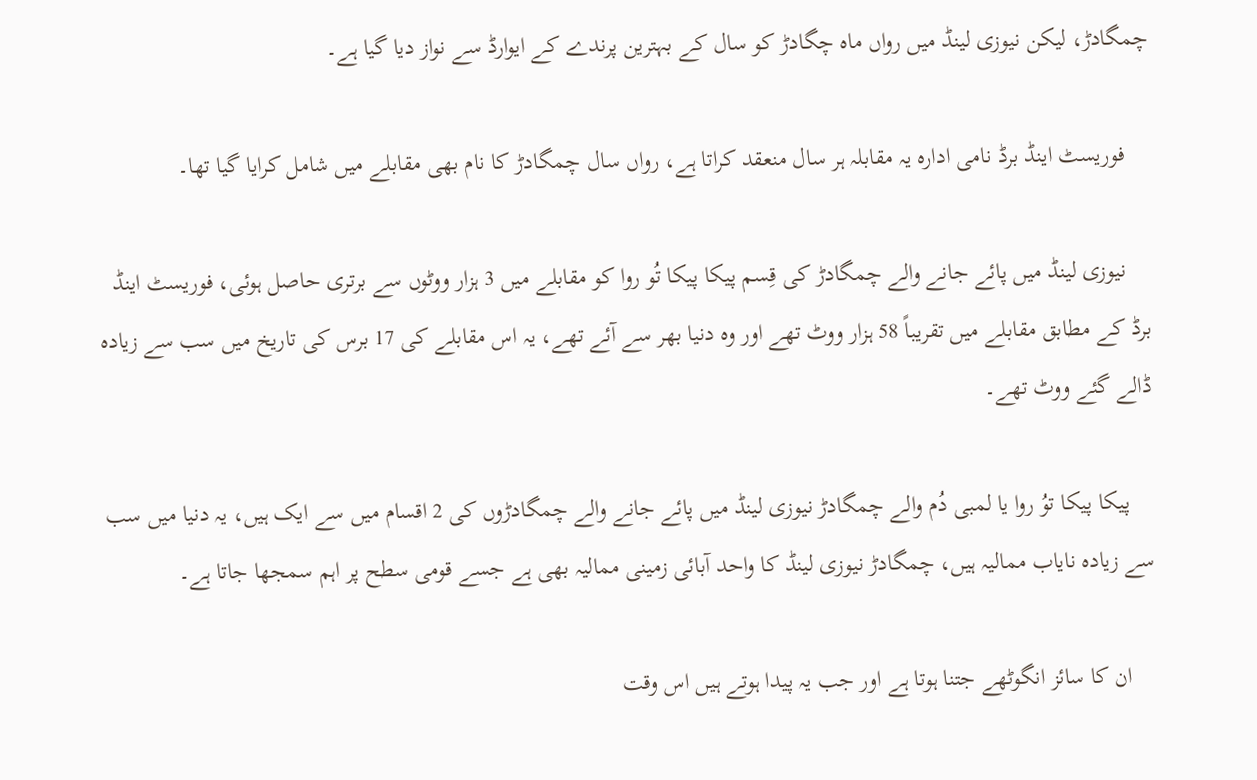چمگادڑ، لیکن نیوزی لینڈ میں رواں ماہ چگادڑ کو سال کے بہترین پرندے کے ایوارڈ سے نواز دیا گیا ہے۔

    فوریسٹ اینڈ برڈ نامی ادارہ یہ مقابلہ ہر سال منعقد کراتا ہے، رواں سال چمگادڑ کا نام بھی مقابلے میں شامل کرایا گیا تھا۔

    نیوزی لینڈ میں پائے جانے والے چمگادڑ کی قِسم پیکا پیکا تُو روا کو مقابلے میں 3 ہزار ووٹوں سے برتری حاصل ہوئی، فوریسٹ اینڈ برڈ کے مطابق مقابلے میں تقریباً 58 ہزار ووٹ تھے اور وہ دنیا بھر سے آئے تھے، یہ اس مقابلے کی 17 برس کی تاریخ میں سب سے زیادہ ڈالے گئے ووٹ تھے۔

    پیکا پیکا توُ روا یا لمبی دُم والے چمگادڑ نیوزی لینڈ میں پائے جانے والے چمگادڑوں کی 2 اقسام میں سے ایک ہیں، یہ دنیا میں سب سے زیادہ نایاب ممالیہ ہیں، چمگادڑ نیوزی لینڈ کا واحد آبائی زمینی ممالیہ بھی ہے جسے قومی سطح پر اہم سمجھا جاتا ہے۔

    ان کا سائز انگوٹھے جتنا ہوتا ہے اور جب یہ پیدا ہوتے ہیں اس وقت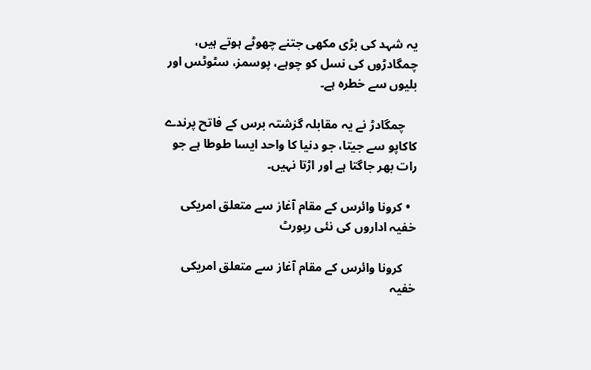یہ شہد کی بڑی مکھی جتنے چھوٹے ہوتے ہیں، چمگادڑوں کی نسل کو چوہے، پوسمز، سٹوٹس اور بلیوں سے خطرہ ہے۔

    چمگادڑ نے یہ مقابلہ گزشتہ برس کے فاتح پرندے کاکاپو سے جیتا، جو دنیا کا واحد ایسا طوطا ہے جو رات بھر جاگتا ہے اور اڑتا نہیں۔

  • کرونا وائرس کے مقام آغاز سے متعلق امریکی خفیہ اداروں کی نئی رپورٹ

    کرونا وائرس کے مقام آغاز سے متعلق امریکی خفیہ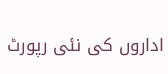اداروں کی نئی رپورٹ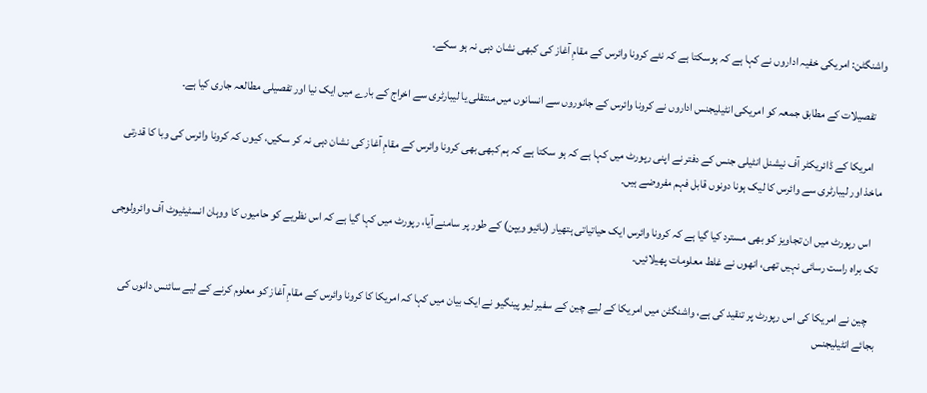واشنگٹن: امریکی خفیہ اداروں نے کہا ہے کہ ہوسکتا ہے کہ نئے کرونا وائرس کے مقامِ آغاز کی کبھی نشان دہی نہ ہو سکے۔

    تفصیلات کے مطابق جمعہ کو امریکی انٹیلیجنس اداروں نے کرونا وائرس کے جانوروں سے انسانوں میں منتقلی یا لیبارٹری سے اخراج کے بارے میں ایک نیا اور تفصیلی مطالعہ جاری کیا ہے۔

    امریکا کے ڈائریکٹر آف نیشنل انٹیلی جنس کے دفتر نے اپنی رپورٹ میں کہا ہے کہ ہو سکتا ہے کہ ہم کبھی بھی کرونا وائرس کے مقامِ آغاز کی نشان دہی نہ کر سکیں، کیوں کہ کرونا وائرس کی وبا کا قدرتی ماخذ اور لیبارٹری سے وائرس کا لیک ہونا دونوں قابل فہم مفروضے ہیں۔

    اس رپورٹ میں ان تجاویز کو بھی مسترد کیا گیا ہے کہ کرونا وائرس ایک حیاتیاتی ہتھیار (بائیو ویپن) کے طور پر سامنے آیا، رپورٹ میں کہا گیا ہے کہ اس نظریے کو حامیوں کا ووہان انسٹیٹیوٹ آف وائرولوجی تک براہ راست رسائی نہیں تھی، انھوں نے غلط معلومات پھیلائیں۔

    چین نے امریکا کی اس رپورٹ پر تنقید کی ہے، واشنگٹن میں امریکا کے لیے چین کے سفیر لیو پینگیو نے ایک بیان میں کہا کہ امریکا کا کرونا وائرس کے مقامِ آغاز کو معلوم کرنے کے لیے سائنس دانوں کی بجائے انٹیلیجنس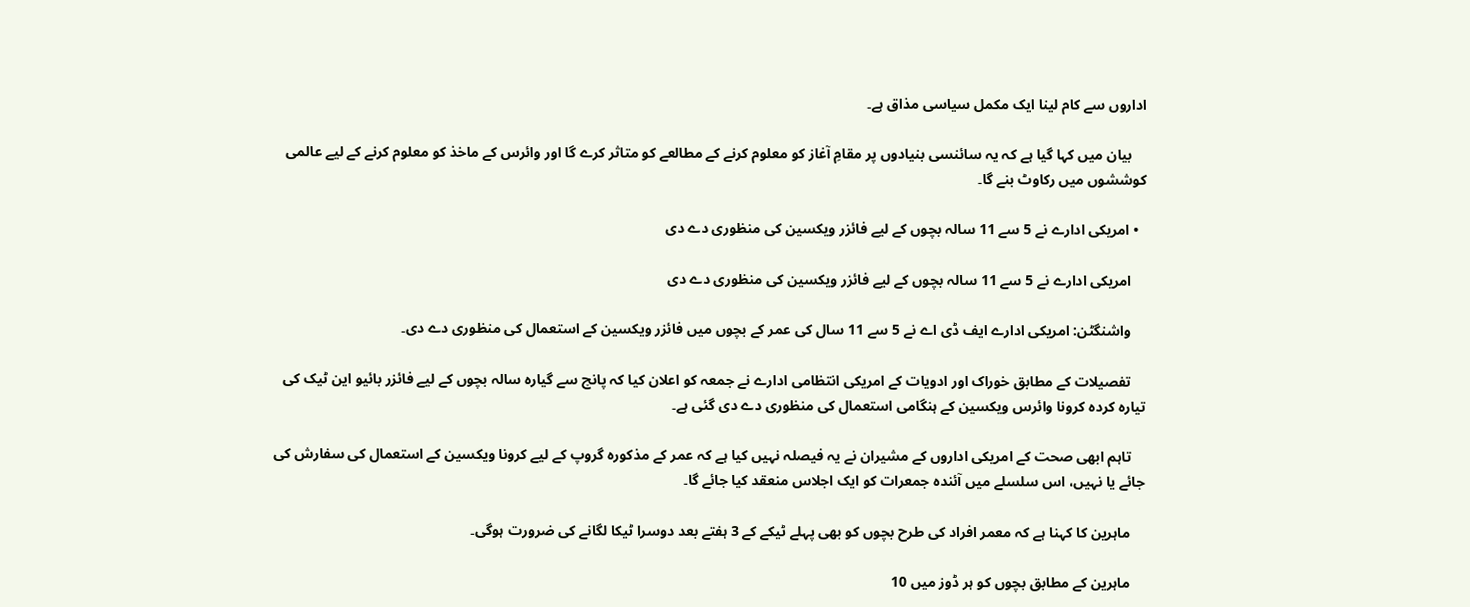اداروں سے کام لینا ایک مکمل سیاسی مذاق ہے۔

    بیان میں کہا گیا ہے کہ یہ سائنسی بنیادوں پر مقامِ آغاز کو معلوم کرنے کے مطالعے کو متاثر کرے گا اور وائرس کے ماخذ کو معلوم کرنے کے لیے عالمی کوششوں میں رکاوٹ بنے گا۔

  • امریکی ادارے نے 5 سے 11 سالہ بچوں کے لیے فائزر ویکسین کی منظوری دے دی

    امریکی ادارے نے 5 سے 11 سالہ بچوں کے لیے فائزر ویکسین کی منظوری دے دی

    واشنگٹن: امریکی ادارے ایف ڈی اے نے 5 سے 11 سال کی عمر کے بچوں میں فائزر ویکسین کے استعمال کی منظوری دے دی۔

    تفصیلات کے مطابق خوراک اور ادویات کے امریکی انتظامی ادارے نے جمعہ کو اعلان کیا کہ پانچ سے گیارہ سالہ بچوں کے لیے فائزر بائیو این ٹیک کی تیارہ کردہ کرونا وائرس ویکسین کے ہنگامی استعمال کی منظوری دے دی گئی ہے۔

    تاہم ابھی صحت کے امریکی اداروں کے مشیران نے یہ فیصلہ نہیں کیا ہے کہ عمر کے مذکورہ گروپ کے لیے کرونا ویکسین کے استعمال کی سفارش کی جائے یا نہیں، اس سلسلے میں آئندہ جمعرات کو ایک اجلاس منعقد کیا جائے گا۔

    ماہرین کا کہنا ہے کہ معمر افراد کی طرح بچوں کو بھی پہلے ٹیکے کے 3 ہفتے بعد دوسرا ٹیکا لگانے کی ضرورت ہوگی۔

    ماہرین کے مطابق بچوں کو ہر ڈوز میں 10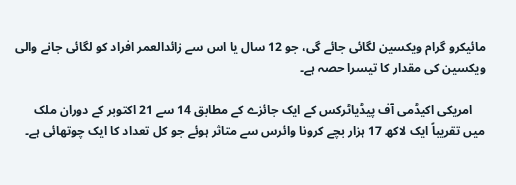مائیکرو گرام ویکسین لگائی جائے گی، جو 12 سال یا اس سے زائدالعمر افراد کو لگائی جانے والی ویکسین کی مقدار کا تیسرا حصہ ہے۔

    امریکی اکیڈمی آف پیڈیاٹرکس کے ایک جائزے کے مطابق 14 سے 21 اکتوبر کے دوران ملک میں تقریباً ایک لاکھ 17 ہزار بچے کرونا وائرس سے متاثر ہوئے جو کل تعداد کا ایک چوتھائی ہے۔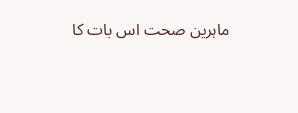ماہرین صحت اس بات کا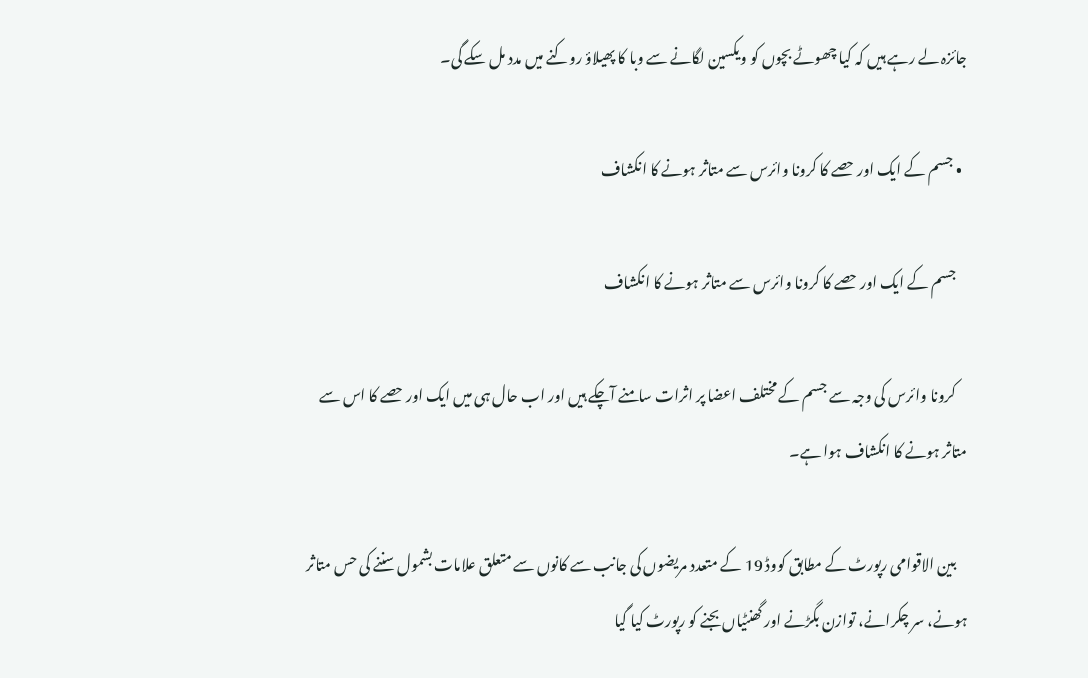جائزہ لے رہے ہیں کہ کیا چھوٹے بچوں کو ویکسین لگانے سے وبا کا پھیلاؤ روکنے میں مدد مل سکے گی۔

  • جسم کے ایک اور حصے کا کرونا وائرس سے متاثر ہونے کا انکشاف

    جسم کے ایک اور حصے کا کرونا وائرس سے متاثر ہونے کا انکشاف

    کرونا وائرس کی وجہ سے جسم کے مختلف اعضا پر اثرات سامنے آچکے ہیں اور اب حال ہی میں ایک اور حصے کا اس سے متاثر ہونے کا انکشاف ہوا ہے۔

    بین الاقوامی رپورٹ کے مطابق کووڈ 19 کے متعدد مریضوں کی جانب سے کانوں سے متعلق علامات بشمول سننے کی حس متاثر ہونے، سر چکرانے، توازن بگڑنے اور گھنٹیاں بجنے کو رپورٹ کیا گیا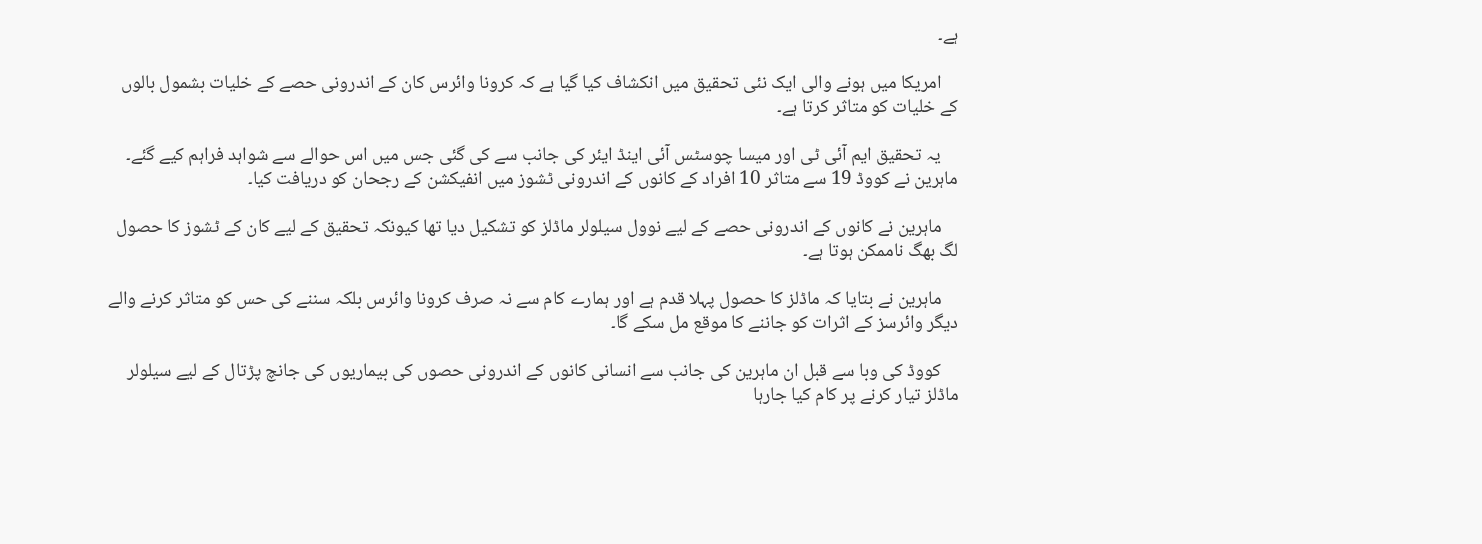ہے۔

    امریکا میں ہونے والی ایک نئی تحقیق میں انکشاف کیا گیا ہے کہ کرونا وائرس کان کے اندرونی حصے کے خلیات بشمول بالوں کے خلیات کو متاثر کرتا ہے۔

    یہ تحقیق ایم آئی ٹی اور میسا چوسٹس آئی اینڈ ایئر کی جانب سے کی گئی جس میں اس حوالے سے شواہد فراہم کیے گئے۔ ماہرین نے کووڈ 19 سے متاثر 10 افراد کے کانوں کے اندرونی ٹشوز میں انفیکشن کے رجحان کو دریافت کیا۔

    ماہرین نے کانوں کے اندرونی حصے کے لیے نوول سیلولر ماڈلز کو تشکیل دیا تھا کیونکہ تحقیق کے لیے کان کے ٹشوز کا حصول لگ بھگ ناممکن ہوتا ہے۔

    ماہرین نے بتایا کہ ماڈلز کا حصول پہلا قدم ہے اور ہمارے کام سے نہ صرف کرونا وائرس بلکہ سننے کی حس کو متاثر کرنے والے دیگر وائرسز کے اثرات کو جاننے کا موقع مل سکے گا۔

    کووڈ کی وبا سے قبل ان ماہرین کی جانب سے انسانی کانوں کے اندرونی حصوں کی بیماریوں کی جانچ پڑتال کے لیے سیلولر ماڈلز تیار کرنے پر کام کیا جارہا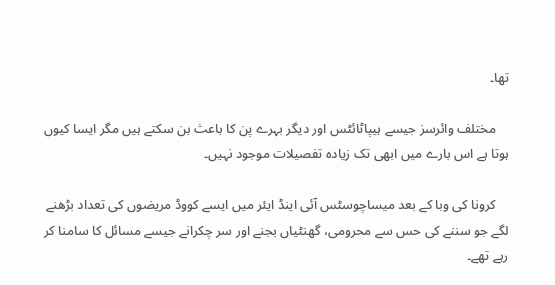تھا۔

    مختلف وائرسز جیسے ہیپاٹائٹس اور دیگر بہرے پن کا باعث بن سکتے ہیں مگر ایسا کیوں ہوتا ہے اس بارے میں ابھی تک زیادہ تفصیلات موجود نہیں۔

    کرونا کی وبا کے بعد میساچوسٹس آئی اینڈ ایئر میں ایسے کووڈ مریضوں کی تعداد بڑھنے لگے جو سننے کی حس سے محرومی، گھنٹیاں بجنے اور سر چکرانے جیسے مسائل کا سامنا کر رہے تھے۔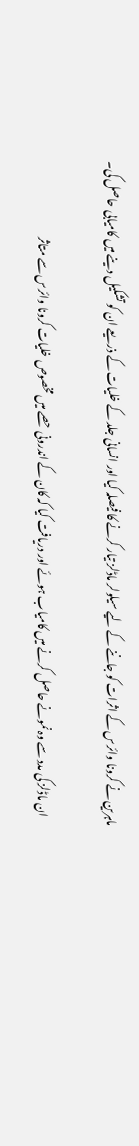ماہرین نے کرونا وائرس کے اثرات کو جاننے کے لیے سیلولر ماڈلز تیار کرنے کا فیصلہ کیا اور انسانی جلد کے خلیات کے ذریعے ان کو تشکیل دینے میں کامیابی حاصل کی۔

    ان ماڈلز کی مدد سے وہ نمونے حاصل کرنے میں کامیاب ہوئے اور دریافت کیا کہ کان کے اندرونی حصے میں مخصوص خلیات کرونا وائرس سے متاثر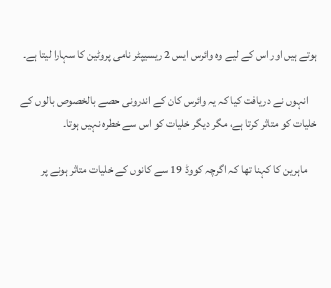ہوتے ہیں اور اس کے لیے وہ وائرس ایس 2 ریسیپٹر نامی پروٹین کا سہارا لیتا ہے۔

    انہوں نے دریافت کیا کہ یہ وائرس کان کے اندرونی حصے بالخصوص بالوں کے خلیات کو متاثر کرتا ہے، مگر دیگر خلیات کو اس سے خطرہ نہیں ہوتا۔

    ماہرین کا کہنا تھا کہ اگرچہ کووڈ 19 سے کانوں کے خلیات متاثر ہونے پر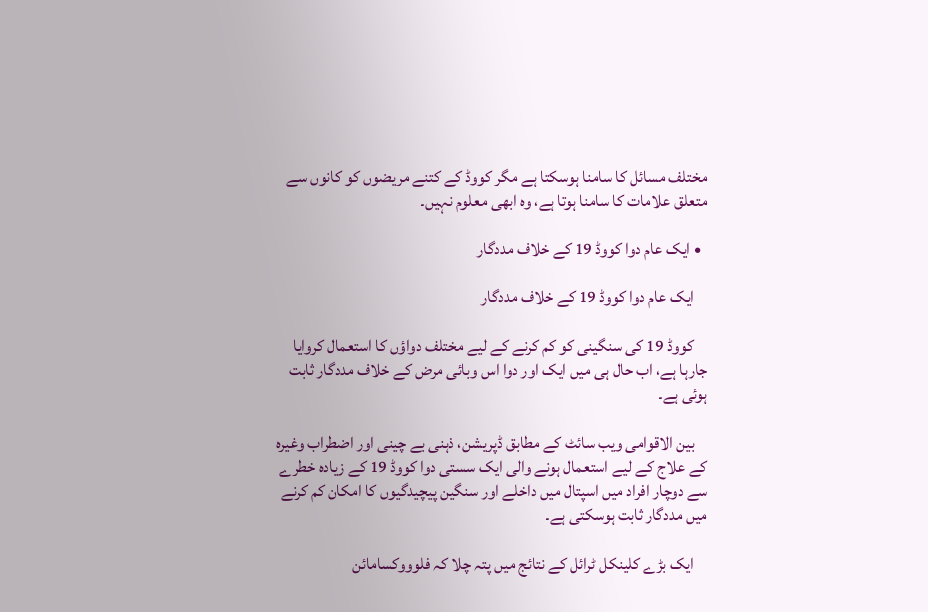مختلف مسائل کا سامنا ہوسکتا ہے مگر کووڈ کے کتنے مریضوں کو کانوں سے متعلق علامات کا سامنا ہوتا ہے، وہ ابھی معلوم نہیں۔

  • ایک عام دوا کووڈ 19 کے خلاف مددگار

    ایک عام دوا کووڈ 19 کے خلاف مددگار

    کووڈ 19 کی سنگینی کو کم کرنے کے لیے مختلف دواؤں کا استعمال کروایا جارہا ہے، اب حال ہی میں ایک اور دوا اس وبائی مرض کے خلاف مددگار ثابت ہوئی ہے۔

    بین الاقوامی ویب سائٹ کے مطابق ڈپریشن، ذہنی بے چینی اور اضطراب وغیرہ کے علاج کے لیے استعمال ہونے والی ایک سستی دوا کووڈ 19 کے زیادہ خطرے سے دوچار افراد میں اسپتال میں داخلے اور سنگین پیچیدگیوں کا امکان کم کرنے میں مددگار ثابت ہوسکتی ہے۔

    ایک بڑے کلینکل ٹرائل کے نتائج میں پتہ چلا کہ فلوووکسامائن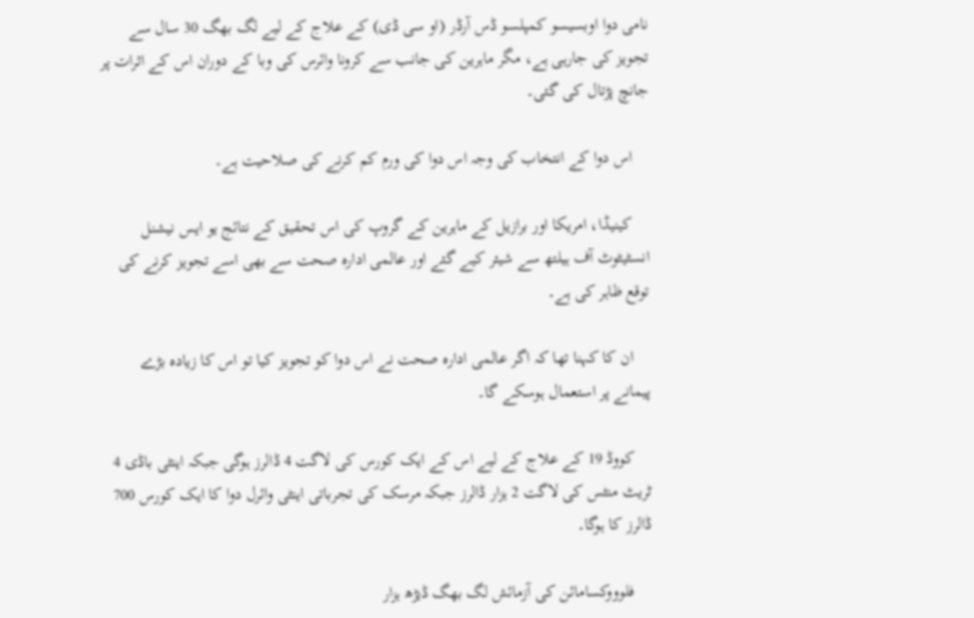نامی دوا اوبسیسو کمپلسو ڈس آرڈر (او سی ڈی) کے علاج کے لیے لگ بھگ 30 سال سے تجویز کی جارہی ہے، مگر ماہرین کی جانب سے کرونا وائرس کی وبا کے دوران اس کے اثرات پر جانچ پڑتال کی گئی۔

    اس دوا کے انتخاب کی وجہ اس دوا کی ورم کم کرنے کی صلاحیت ہے۔

    کینیڈا، امریکا اور برازیل کے ماہرین کے گروپ کی اس تحقیق کے نتائج یو ایس نیشنل انسٹیٹوٹ آف ہیلتھ سے شیئر کیے گئے اور عالمی ادارہ صحت سے بھی اسے تجویز کرنے کی توقع ظاہر کی ہے۔

    ان کا کہنا تھا کہ اگر عالمی ادارہ صحت نے اس دوا کو تجویز کیا تو اس کا زیادہ بڑے پیمانے پر استعمال ہوسکے گا۔

    کووڈ 19 کے علاج کے لیے اس کے ایک کورس کی لاگت 4 ڈالرز ہوگی جبکہ اینٹی باڈی 4 ٹریٹ منٹس کی لاگت 2 ہزار ڈالرز جبکہ مرسک کی تجرباتی اینٹی وائرل دوا کا ایک کورس 700 ڈالرز کا ہوگا۔

    فلوووکسامائن کی آزمائش لگ بھگ ڈیڑھ ہزار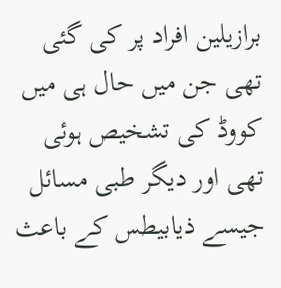برازیلین افراد پر کی گئی تھی جن میں حال ہی میں کووڈ کی تشخیص ہوئی تھی اور دیگر طبی مسائل جیسے ذیابیطس کے باعث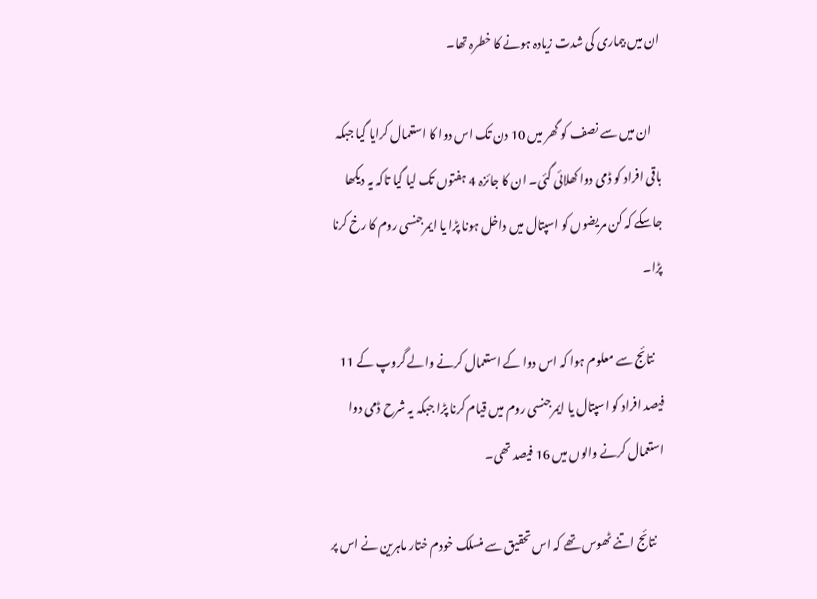ان میں بیماری کی شدت زیادہ ہونے کا خطرہ تھا۔

    ان میں سے نصف کو گھر میں 10 دن تک اس دوا کا استعمال کرایا گیا جبکہ باقی افراد کو ڈمی دوا کھلائی گئی۔ ان کا جائزہ 4 ہفتوں تک لیا گیا تاکہ یہ دیکھا جاسکے کہ کن مریضوں کو اسپتال میں داخل ہونا پڑا یا ایمرجنسی روم کا رخ کرنا پڑا۔

    نتائج سے معلوم ہوا کہ اس دوا کے استعمال کرنے والے گروپ کے 11 فیصد افراد کو اسپتال یا ایمرجنسی روم میں قیام کرنا پڑا جبکہ یہ شرح ڈمی دوا استعمال کرنے والوں میں 16 فیصد تھی۔

    نتائج اتنے ٹھوس تھے کہ اس تحقیق سے منسلک خودم ختار ماہرین نے اس پر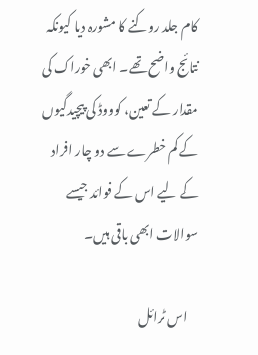کام جلد روکنے کا مشورہ دیا کیونکہ نتائج واضح تھے۔ ابھی خوراک کی مقدار کے تعین، کوووڈ کی پیچیدگیوں کے کم خطرے سے دو چار افراد کے لیے اس کے فوائد جیسے سوالات ابھی باقی ہیں۔

    اس ٹرائل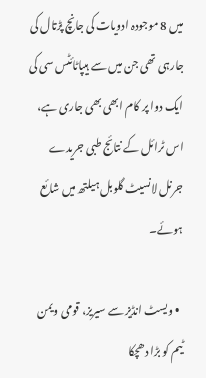میں 8 موجودہ ادویات کی جانچ پڑتال کی جارہی تھی جن میں سے ہیپاٹائٹس سی کی ایک دوا پر کام ابھی بھی جاری ہے، اس ٹرائل کے نتائج طبی جریدے جرنل لانسیٹ گلوبل ہیلتھ میں شائع ہوئے۔

  • ویسٹ انڈیز سے سیریز، قومی ویمن ٹیم کو بڑا دھچکا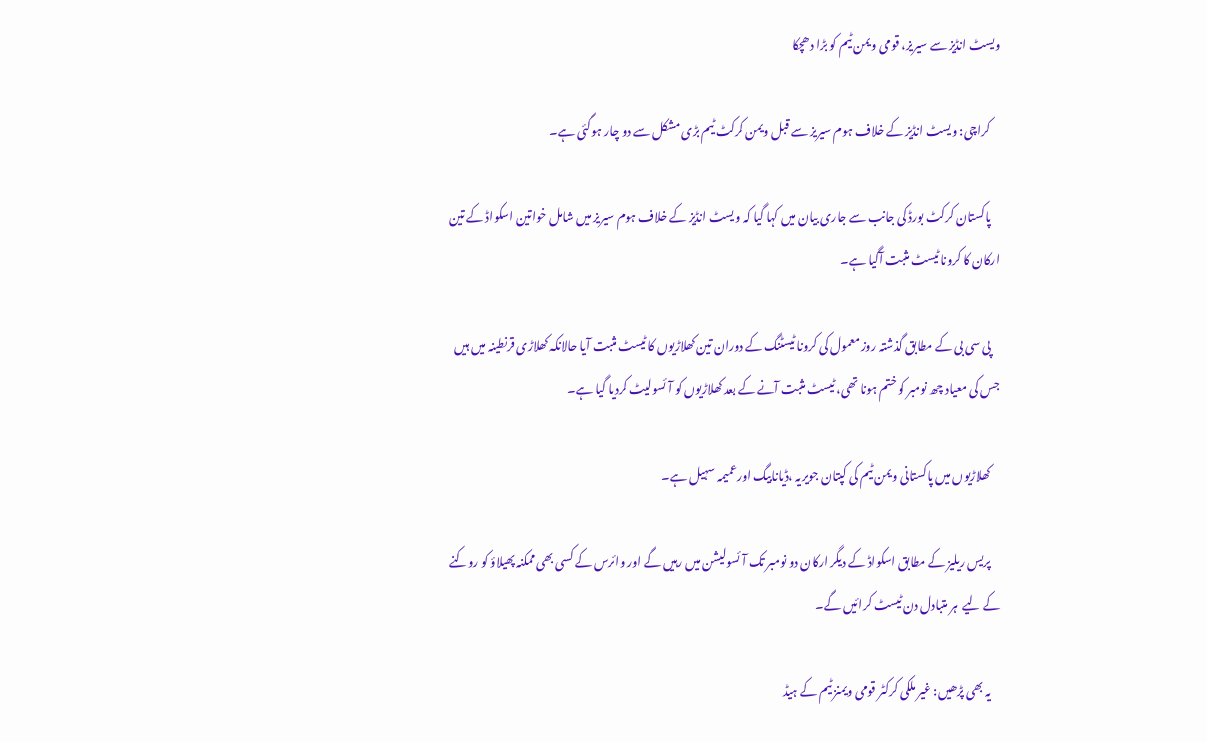ویسٹ انڈیز سے سیریز، قومی ویمن ٹیم کو بڑا دھچکا

    کراچی: ویسٹ انڈیز کے خلاف ہوم سیریز سے قبل ویمن کرکٹ ٹیم بڑی مشکل سے دو چار ہوگئی ہے۔

    پاکستان کرکٹ بورڈ کی جانب سے جاری بیان میں کہا گیا کہ ویسٹ انڈیز کے خلاف ہوم سیریز میں شامل خواتین اسکواڈ کے تین ارکان کا کرونا ٹیسٹ مثبت آگیا ہے۔

    پی سی بی کے مطابق گذشتہ روز معمول کی کرونا ٹیسٹنگ کے دوران تین کھلاڑیوں کا ٹیسٹ مثبت آیا حالانکہ کھلاڑی قرنطینہ میں ہیں جس کی معیاد چھ نومبر کو ختم ہونا تھی، ٹیسٹ مثبت آنے کے بعد کھلاڑیوں کو آئسولیٹ کردیا گیا ہے۔

    کھلاڑیوں میں پاکستانی ویمن ٹیم کی کپتان جویریہ ،ڈیانابیگ اورعمیمہ سہیل ہے۔

    پریس ریلیز کے مطابق اسکواڈ کے دیگر ارکان دو نومبر تک آئسولیشن میں رہیں گے اور وائرس کے کسی بھی ممکنہ پھیلاؤ کو روکنے کے لیے  ہر متبادل دن ٹیسٹ کرائیں گے۔

    یہ بھی پڑھیں: غیر ملکی کرکٹر قومی ویمنز ٹیم کے ہیڈ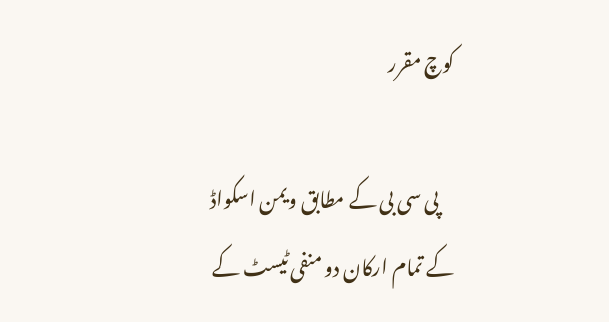کوچ مقرر

    پی سی بی کے مطابق ویمن اسکواڈ کے تمام ارکان دو منفی ٹیسٹ کے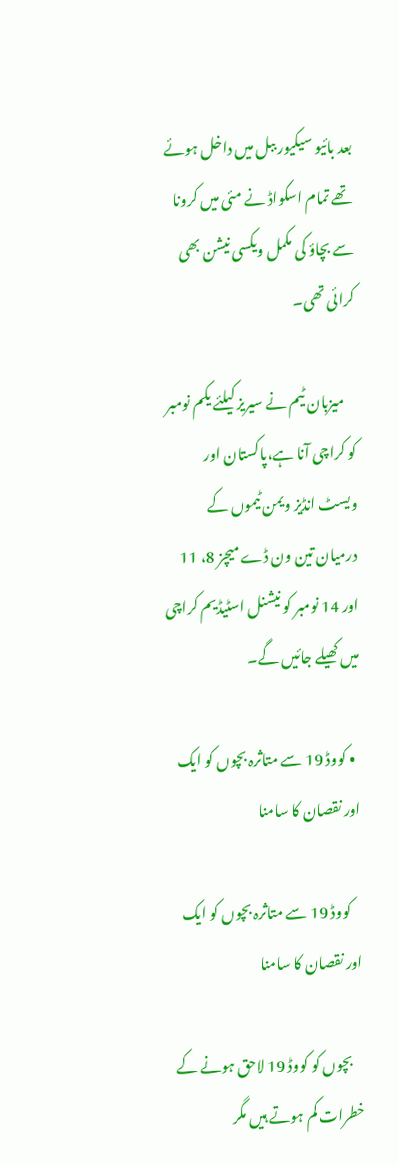بعد بائیو سیکیور ببل میں داخل ہوئے تھے تمام اسکواڈ نے مئی میں کرونا سے بچاؤ کی مکمل ویکسی نیشن بھی کرائی تھی۔

    میزبان ٹیم نے سیریز کیلئے یکم نومبر کو کراچی آنا ہے،پاکستان اور ویسٹ انڈیز ویمن ٹیموں کے درمیان تین ون ڈے میچز 8، 11 اور 14 نومبر کو نیشنل اسٹیڈیم کراچی میں کھیلے جائیں گے۔

  • کووڈ 19 سے متاثرہ بچوں کو ایک اور نقصان کا سامنا

    کووڈ 19 سے متاثرہ بچوں کو ایک اور نقصان کا سامنا

    بچوں کو کووڈ 19 لاحق ہونے کے خطرات کم ہوتے ہیں مگر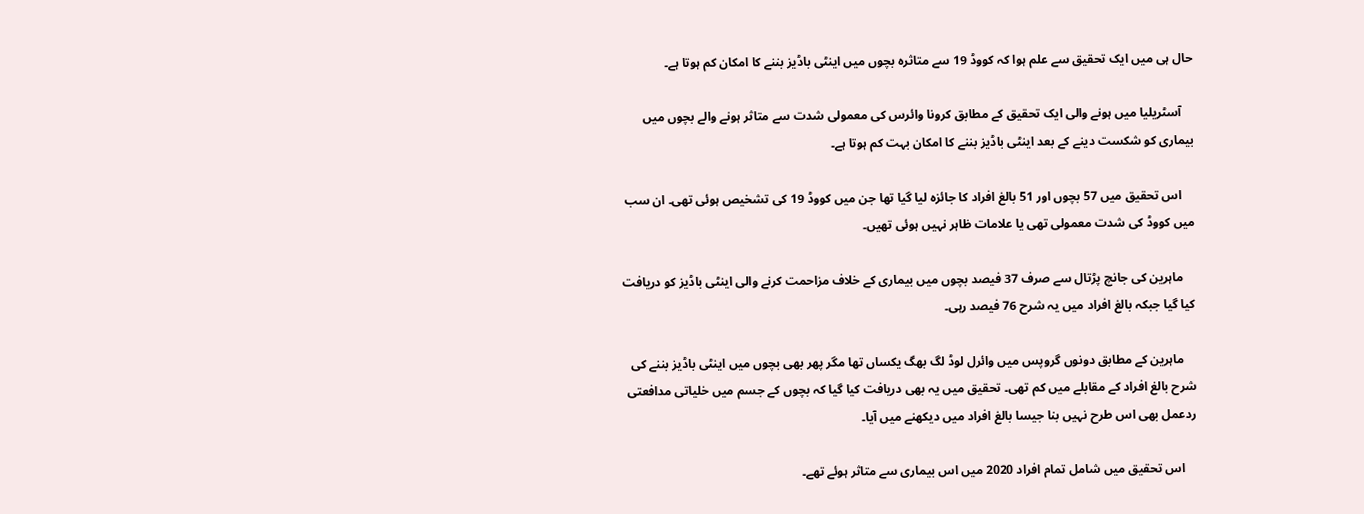حال ہی میں ایک تحقیق سے علم ہوا کہ کووڈ 19 سے متاثرہ بچوں میں اینٹی باڈیز بننے کا امکان کم ہوتا ہے۔

    آسٹریلیا میں ہونے والی ایک تحقیق کے مطابق کرونا وائرس کی معمولی شدت سے متاثر ہونے والے بچوں میں بیماری کو شکست دینے کے بعد اینٹی باڈیز بننے کا امکان بہت کم ہوتا ہے۔

    اس تحقیق میں 57 بچوں اور 51 بالغ افراد کا جائزہ لیا گیا تھا جن میں کووڈ 19 کی تشخیص ہوئی تھی۔ ان سب میں کووڈ کی شدت معمولی تھی یا علامات ظاہر نہیں ہوئی تھیں۔

    ماہرین کی جانچ پڑتال سے صرف 37 فیصد بچوں میں بیماری کے خلاف مزاحمت کرنے والی اینٹی باڈیز کو دریافت کیا گیا جبکہ بالغ افراد میں یہ شرح 76 فیصد رہی۔

    ماہرین کے مطابق دونوں گروپس میں وائرل لوڈ لگ بھگ یکساں تھا مگر پھر بھی بچوں میں اینٹی باڈیز بننے کی شرح بالغ افراد کے مقابلے میں کم تھی۔ تحقیق میں یہ بھی دریافت کیا گیا کہ بچوں کے جسم میں خلیاتی مدافعتی ردعمل بھی اس طرح نہیں بنا جیسا بالغ افراد میں دیکھنے میں آیا۔

    اس تحقیق میں شامل تمام افراد 2020 میں اس بیماری سے متاثر ہوئے تھے۔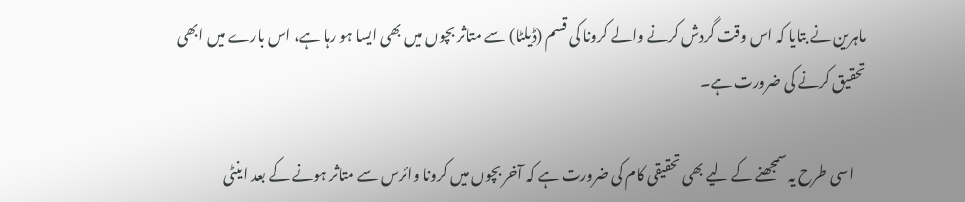ماہرین نے بتایا کہ اس وقت گردش کرنے والے کرونا کی قسم (ڈیلٹا) سے متاثر بچوں میں بھی ایسا ہو رہا ہے، اس بارے میں ابھی تحقیق کرنے کی ضرورت ہے۔

    اسی طرح یہ سمجھنے کے لیے بھی تحقیقی کام کی ضرورت ہے کہ آخر بچوں میں کرونا وائرس سے متاثر ہونے کے بعد اینٹی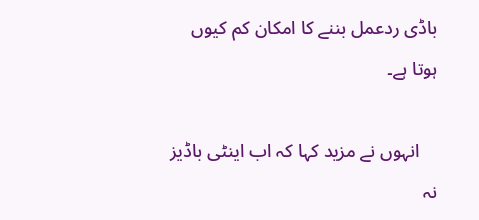باڈی ردعمل بننے کا امکان کم کیوں ہوتا ہے۔

    انہوں نے مزید کہا کہ اب اینٹی باڈیز نہ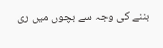بننے کی وجہ سے بچوں میں ری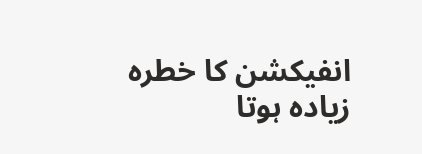انفیکشن کا خطرہ زیادہ ہوتا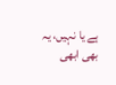ہے یا نہیں، یہ بھی ابھی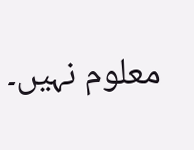معلوم نہیں۔